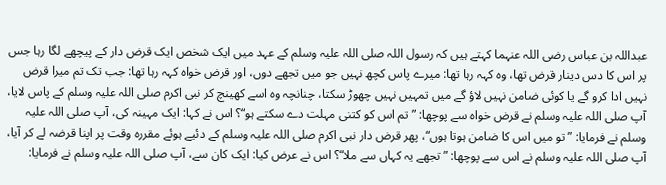عبداللہ بن عباس رضی اللہ عنہما کہتے ہیں کہ رسول اللہ صلی اللہ علیہ وسلم کے عہد میں ایک شخص ایک قرض دار کے پیچھے لگا رہا جس پر اس کا دس دینار قرض تھا، وہ کہہ رہا تھا: میرے پاس کچھ نہیں جو میں تجھے دوں، اور قرض خواہ کہہ رہا تھا: جب تک تم میرا قرض نہیں ادا کرو گے یا کوئی ضامن نہیں لاؤ گے میں تمہیں نہیں چھوڑ سکتا، چنانچہ وہ اسے کھینچ کر نبی اکرم صلی اللہ علیہ وسلم کے پاس لایا، آپ صلی اللہ علیہ وسلم نے قرض خواہ سے پوچھا: ”تم اس کو کتنی مہلت دے سکتے ہو“؟ اس نے کہا: ایک مہینہ کی، آپ صلی اللہ علیہ وسلم نے فرمایا: ”تو میں اس کا ضامن ہوتا ہوں“، پھر قرض دار نبی اکرم صلی اللہ علیہ وسلم کے دئیے ہوئے مقررہ وقت پر اپنا قرضہ لے کر آیا، آپ صلی اللہ علیہ وسلم نے اس سے پوچھا: ”تجھے یہ کہاں سے ملا“؟ اس نے عرض کیا: ایک کان سے، آپ صلی اللہ علیہ وسلم نے فرمایا: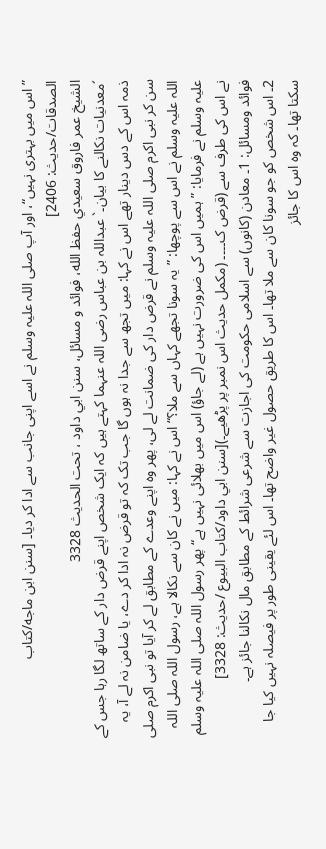”اس میں بہتری نہیں“، اور آپ صلی اللہ علیہ وسلم نے اسے اپنی جانب سے ادا کر دیا۔ [سنن ابن ماجه/كتاب الصدقات/حدیث: 2406]
الشيخ عمر فاروق سعيدي حفظ الله، فوائد و مسائل، سنن ابي داود ، تحت الحديث 3328
´معدنیات نکالنے کا بیان۔` عبداللہ بن عباس رضی اللہ عنہما کہتے ہیں کہ ایک شخص اپنے قرض دار کے ساتھ لگا رہا جس کے ذمہ اس کے دس دینار تھے اس نے کہا: میں تجھ سے جدا نہ ہوں گا جب تک کہ تو قرض نہ ادا کر دے، یا ضامن نہ لے آ، یہ سن کر نبی اکرم صلی اللہ علیہ وسلم نے قرض دار کی ضمانت لے لی، پھر وہ اپنے وعدے کے مطابق لے کر آیا تو نبی اکرم صلی اللہ علیہ وسلم نے اس سے پوچھا: ”یہ سونا تجھے کہاں سے ملا؟“ اس نے کہا: میں نے کان سے نکالا ہے، رسول اللہ صلی اللہ علیہ وسلم نے فرمایا: ”ہمیں اس کی ضرورت نہیں ہے (لے جاؤ) اس میں بھلائی نہیں ہے“ پھر رسول اللہ صلی اللہ علیہ وسلم نے اس کی طرف سے (قرض ک۔۔۔۔ (مکمل حدیث اس نمبر پر پڑھیے۔)[سنن ابي داود/كتاب البيوع /حدیث: 3328]
فوائد ومسائل: 1۔ معادن (کانوں) سے اسلامی حکومت کی اجازت سے شرعی شرائط کے مطابق مال نکالنا جائز ہے۔
2۔ اس شخص کو جو سونا کان سے ملا تھا۔ اس کا طریق حصول غیر واضح تھا۔ اس لئے یقینی طور پر فیصلہ نہیں کیا جا سکتا تھا۔ کہ وہ اس کا جائز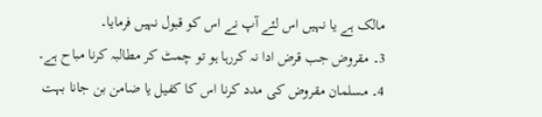مالک ہے یا نہیں اس لئے آپ نے اس کو قبول نہیں فرمایا۔
3۔ مقروض جب قرض ادا نہ کررہا ہو تو چمٹ کر مطالبہ کرنا مباح ہے۔
4۔ مسلمان مقروض کی مدد کرنا اس کا کفیل یا ضامن بن جانا بہت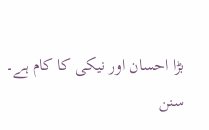بڑا احسان اور نیکی کا کام ہے۔
سنن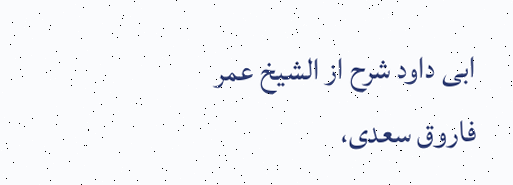ابی داود شرح از الشیخ عمر فاروق سعدی،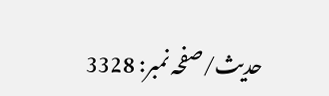حدیث/صفحہ نمبر: 3328